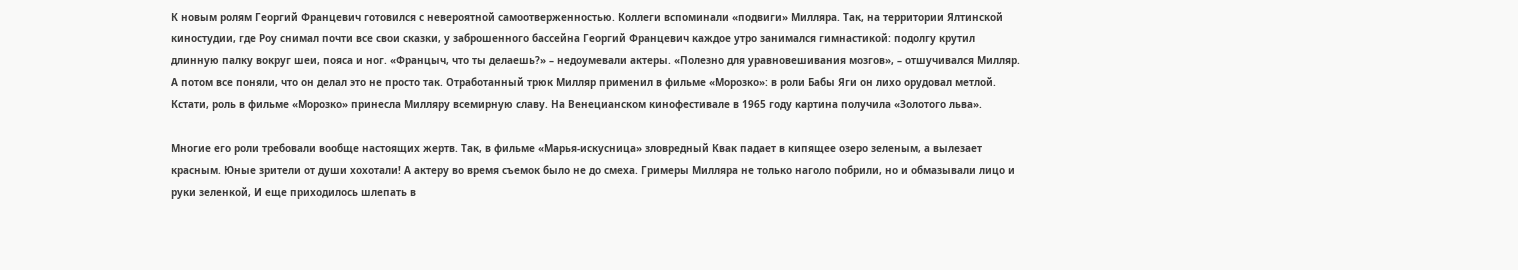К новым ролям Георгий Францевич готовился с невероятной самоотверженностью. Коллеги вспоминали «подвиги» Милляра. Так, на территории Ялтинской киностудии, где Роу снимал почти все свои сказки, у заброшенного бассейна Георгий Францевич каждое утро занимался гимнастикой: подолгу крутил длинную палку вокруг шеи, пояса и ног. «Францыч, что ты делаешь?» – недоумевали актеры. «Полезно для уравновешивания мозгов», – отшучивался Милляр. А потом все поняли, что он делал это не просто так. Отработанный трюк Милляр применил в фильме «Морозко»: в роли Бабы Яги он лихо орудовал метлой. Кстати, роль в фильме «Морозко» принесла Милляру всемирную славу. На Венецианском кинофестивале в 1965 году картина получила «Золотого льва».

Многие его роли требовали вообще настоящих жертв. Так, в фильме «Марья-искусница» зловредный Квак падает в кипящее озеро зеленым, а вылезает красным. Юные зрители от души хохотали! А актеру во время съемок было не до смеха. Гримеры Милляра не только наголо побрили, но и обмазывали лицо и руки зеленкой, И еще приходилось шлепать в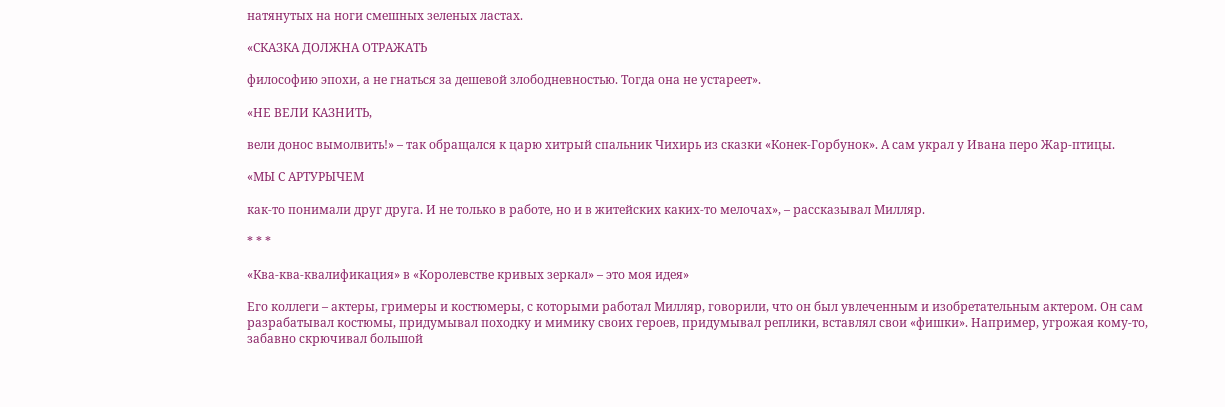натянутых на ноги смешных зеленых ластах.

«СКАЗКА ДОЛЖНА ОТРАЖАТЬ

философию эпохи, а не гнаться за дешевой злободневностью. Тогда она не устареет».

«НЕ ВЕЛИ КАЗНИТЬ,

вели донос вымолвить!» – так обращался к царю хитрый спальник Чихирь из сказки «Конек-Горбунок». А сам украл у Ивана перо Жар-птицы.

«МЫ С АРТУРЫЧЕМ

как-то понимали друг друга. И не только в работе, но и в житейских каких-то мелочах», – рассказывал Милляр.

* * *

«Ква-ква-квалификация» в «Королевстве кривых зеркал» – это моя идея»

Его коллеги – актеры, гримеры и костюмеры, с которыми работал Милляр, говорили, что он был увлеченным и изобретательным актером. Он сам разрабатывал костюмы, придумывал походку и мимику своих героев, придумывал реплики, вставлял свои «фишки». Например, угрожая кому-то, забавно скрючивал большой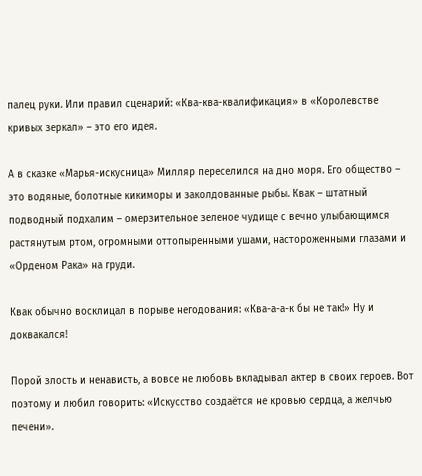палец руки. Или правил сценарий: «Ква-ква-квалификация» в «Королевстве кривых зеркал» – это его идея.

А в сказке «Марья-искусница» Милляр переселился на дно моря. Его общество – это водяные, болотные кикиморы и заколдованные рыбы. Квак – штатный подводный подхалим – омерзительное зеленое чудище с вечно улыбающимся растянутым ртом, огромными оттопыренными ушами, настороженными глазами и «Орденом Рака» на груди.

Квак обычно восклицал в порыве негодования: «Ква-а-а-к бы не так!» Ну и доквакался!

Порой злость и ненависть, а вовсе не любовь вкладывал актер в своих героев. Вот поэтому и любил говорить: «Искусство создаётся не кровью сердца, а желчью печени».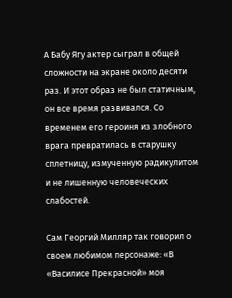А Бабу Ягу актер сыграл в общей сложности на экране около десяти раз. И этот образ не был статичным, он все время развивался. Со временем его героиня из злобного врага превратилась в старушку сплетницу, измученную радикулитом и не лишенную человеческих слабостей.

Сам Георгий Милляр так говорил о своем любимом персонаже: «В «Василисе Прекрасной» моя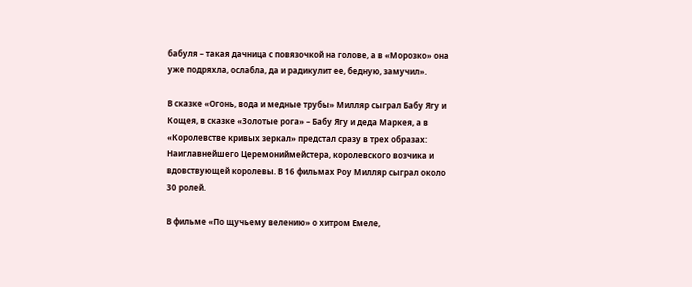бабуля – такая дачница с повязочкой на голове, а в «Морозко» она уже подряхла, ослабла, да и радикулит ее, бедную, замучил».

В сказке «Огонь, вода и медные трубы» Милляр сыграл Бабу Ягу и Кощея, в сказке «Золотые рога» – Бабу Ягу и деда Маркея, а в «Королевстве кривых зеркал» предстал сразу в трех образах: Наиглавнейшего Церемониймейстера, королевского возчика и вдовствующей королевы. В 16 фильмах Роу Милляр сыграл около 30 ролей.

В фильме «По щучьему велению» о хитром Емеле,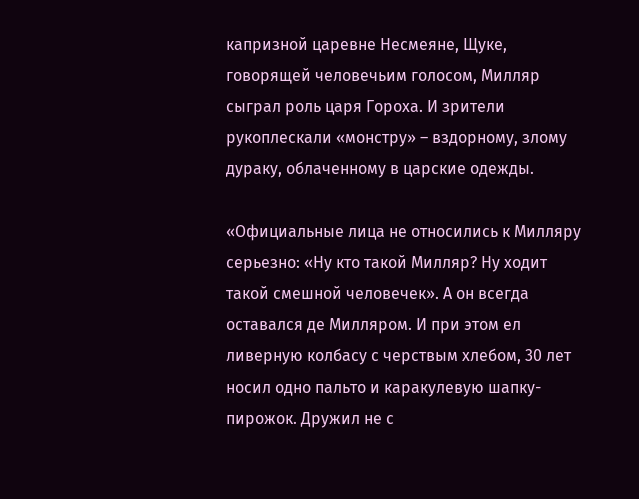капризной царевне Несмеяне, Щуке, говорящей человечьим голосом, Милляр сыграл роль царя Гороха. И зрители рукоплескали «монстру» – вздорному, злому дураку, облаченному в царские одежды.

«Официальные лица не относились к Милляру серьезно: «Ну кто такой Милляр? Ну ходит такой смешной человечек». А он всегда оставался де Милляром. И при этом ел ливерную колбасу с черствым хлебом, 30 лет носил одно пальто и каракулевую шапку-пирожок. Дружил не с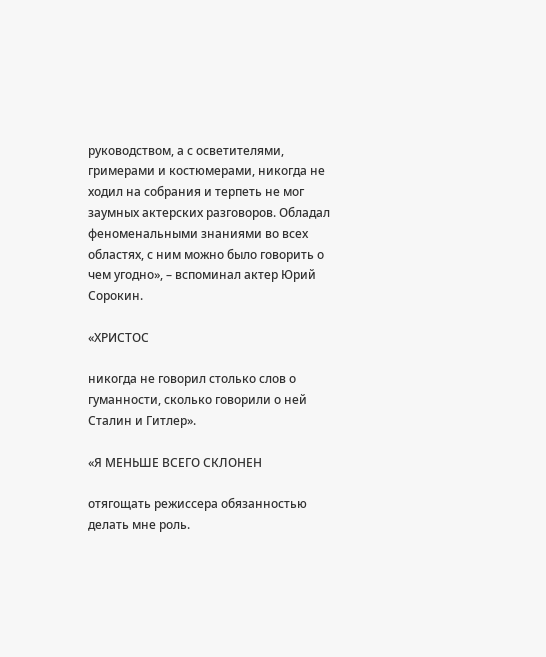руководством, а с осветителями, гримерами и костюмерами, никогда не ходил на собрания и терпеть не мог заумных актерских разговоров. Обладал феноменальными знаниями во всех областях, с ним можно было говорить о чем угодно», – вспоминал актер Юрий Сорокин.

«ХРИСТОС

никогда не говорил столько слов о гуманности, сколько говорили о ней Сталин и Гитлер».

«Я МЕНЬШЕ ВСЕГО СКЛОНЕН

отягощать режиссера обязанностью делать мне роль.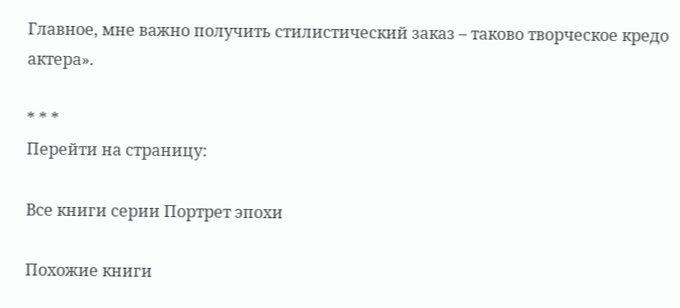Главное, мне важно получить стилистический заказ – таково творческое кредо актера».

* * *
Перейти на страницу:

Все книги серии Портрет эпохи

Похожие книги